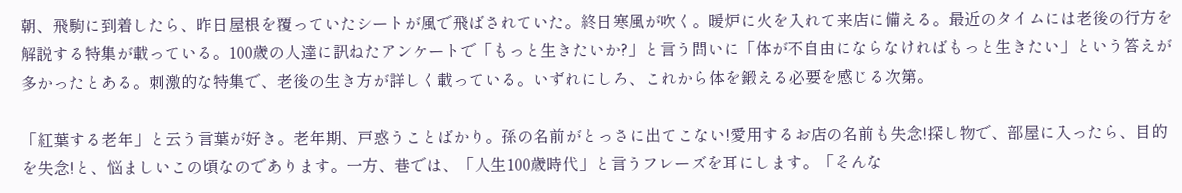朝、飛駒に到着したら、昨日屋根を覆っていたシートが風で飛ばされていた。終日寒風が吹く。暖炉に火を入れて来店に備える。最近のタイムには老後の行方を解説する特集が載っている。100歳の人達に訊ねたアンケートで「もっと生きたいか?」と言う問いに「体が不自由にならなければもっと生きたい」という答えが多かったとある。刺激的な特集で、老後の生き方が詳しく載っている。いずれにしろ、これから体を鍛える必要を感じる次第。

「紅葉する老年」と云う言葉が好き。老年期、戸惑うことばかり。孫の名前がとっさに出てこない!愛用するお店の名前も失念!探し物で、部屋に入ったら、目的を失念!と、悩ましいこの頃なのであります。一方、巷では、「人生100歳時代」と言うフレーズを耳にします。「そんな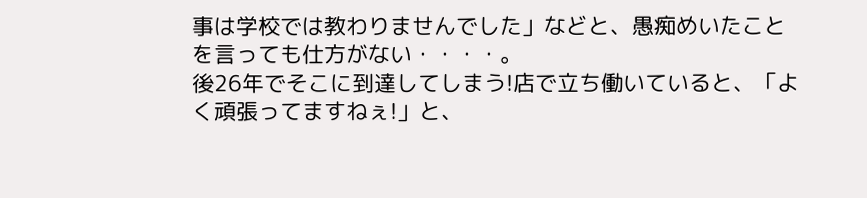事は学校では教わりませんでした」などと、愚痴めいたことを言っても仕方がない・・・・。
後26年でそこに到達してしまう!店で立ち働いていると、「よく頑張ってますねぇ!」と、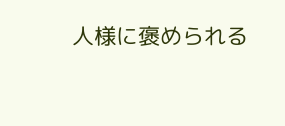人様に褒められる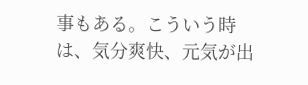事もある。こういう時は、気分爽快、元気が出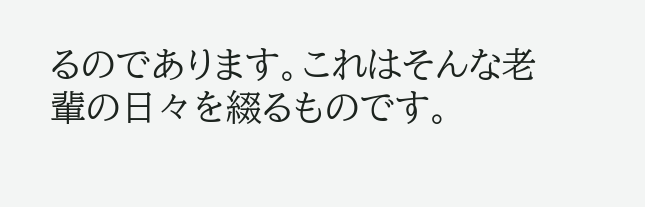るのであります。これはそんな老輩の日々を綴るものです。